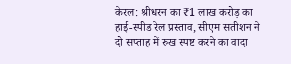केरल: श्रीधरन का ₹1 लाख करोड़ का हाई-स्पीड रेल प्रस्ताव, सीएम सतीशन ने दो सप्ताह में रुख स्पष्ट करने का वादा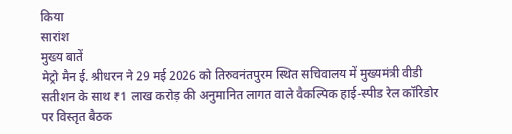किया
सारांश
मुख्य बातें
मेट्रो मैन ई. श्रीधरन ने 29 मई 2026 को तिरुवनंतपुरम स्थित सचिवालय में मुख्यमंत्री वीडी सतीशन के साथ ₹1 लाख करोड़ की अनुमानित लागत वाले वैकल्पिक हाई-स्पीड रेल कॉरिडोर पर विस्तृत बैठक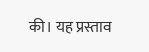की। यह प्रस्ताव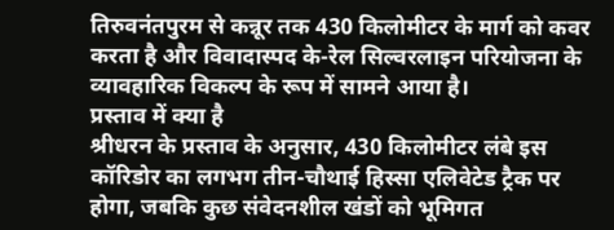तिरुवनंतपुरम से कन्नूर तक 430 किलोमीटर के मार्ग को कवर करता है और विवादास्पद के-रेल सिल्वरलाइन परियोजना के व्यावहारिक विकल्प के रूप में सामने आया है।
प्रस्ताव में क्या है
श्रीधरन के प्रस्ताव के अनुसार, 430 किलोमीटर लंबे इस कॉरिडोर का लगभग तीन-चौथाई हिस्सा एलिवेटेड ट्रैक पर होगा, जबकि कुछ संवेदनशील खंडों को भूमिगत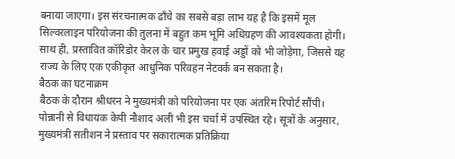बनाया जाएगा। इस संरचनात्मक ढाँचे का सबसे बड़ा लाभ यह है कि इसमें मूल सिल्वरलाइन परियोजना की तुलना में बहुत कम भूमि अधिग्रहण की आवश्यकता होगी। साथ ही, प्रस्तावित कॉरिडोर केरल के चार प्रमुख हवाई अड्डों को भी जोड़ेगा, जिससे यह राज्य के लिए एक एकीकृत आधुनिक परिवहन नेटवर्क बन सकता है।
बैठक का घटनाक्रम
बैठक के दौरान श्रीधरन ने मुख्यमंत्री को परियोजना पर एक अंतरिम रिपोर्ट सौंपी। पोन्नानी से विधायक केपी नौशाद अली भी इस चर्चा में उपस्थित रहे। सूत्रों के अनुसार, मुख्यमंत्री सतीशन ने प्रस्ताव पर सकारात्मक प्रतिक्रिया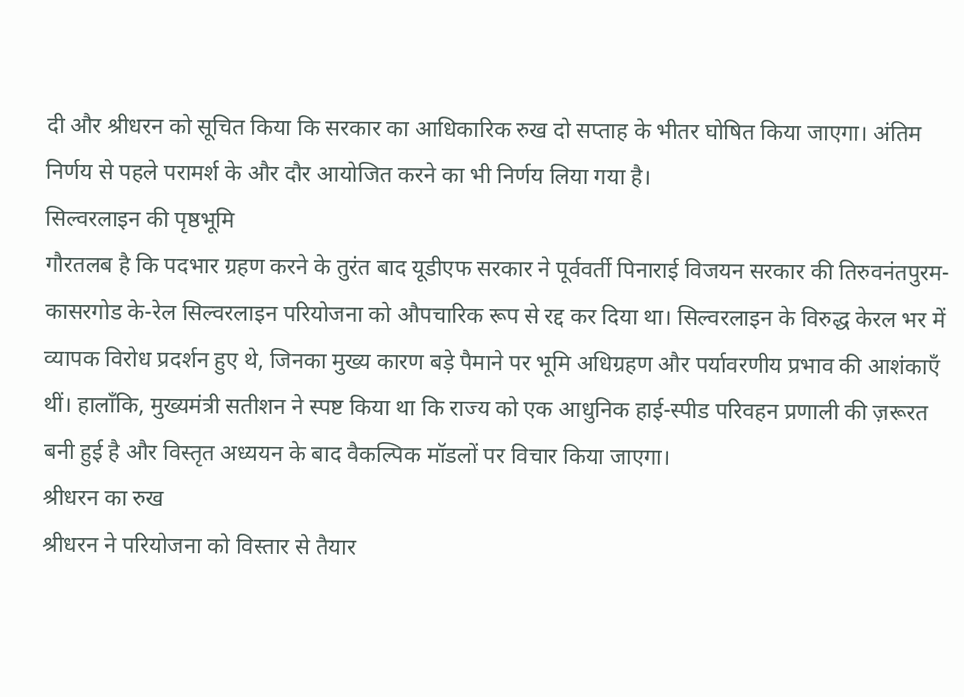दी और श्रीधरन को सूचित किया कि सरकार का आधिकारिक रुख दो सप्ताह के भीतर घोषित किया जाएगा। अंतिम निर्णय से पहले परामर्श के और दौर आयोजित करने का भी निर्णय लिया गया है।
सिल्वरलाइन की पृष्ठभूमि
गौरतलब है कि पदभार ग्रहण करने के तुरंत बाद यूडीएफ सरकार ने पूर्ववर्ती पिनाराई विजयन सरकार की तिरुवनंतपुरम-कासरगोड के-रेल सिल्वरलाइन परियोजना को औपचारिक रूप से रद्द कर दिया था। सिल्वरलाइन के विरुद्ध केरल भर में व्यापक विरोध प्रदर्शन हुए थे, जिनका मुख्य कारण बड़े पैमाने पर भूमि अधिग्रहण और पर्यावरणीय प्रभाव की आशंकाएँ थीं। हालाँकि, मुख्यमंत्री सतीशन ने स्पष्ट किया था कि राज्य को एक आधुनिक हाई-स्पीड परिवहन प्रणाली की ज़रूरत बनी हुई है और विस्तृत अध्ययन के बाद वैकल्पिक मॉडलों पर विचार किया जाएगा।
श्रीधरन का रुख
श्रीधरन ने परियोजना को विस्तार से तैयार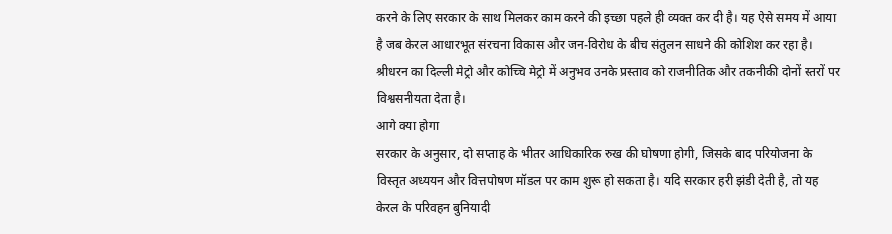करने के लिए सरकार के साथ मिलकर काम करने की इच्छा पहले ही व्यक्त कर दी है। यह ऐसे समय में आया है जब केरल आधारभूत संरचना विकास और जन-विरोध के बीच संतुलन साधने की कोशिश कर रहा है। श्रीधरन का दिल्ली मेट्रो और कोच्चि मेट्रो में अनुभव उनके प्रस्ताव को राजनीतिक और तकनीकी दोनों स्तरों पर विश्वसनीयता देता है।
आगे क्या होगा
सरकार के अनुसार, दो सप्ताह के भीतर आधिकारिक रुख की घोषणा होगी, जिसके बाद परियोजना के विस्तृत अध्ययन और वित्तपोषण मॉडल पर काम शुरू हो सकता है। यदि सरकार हरी झंडी देती है, तो यह केरल के परिवहन बुनियादी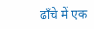ढाँचे में एक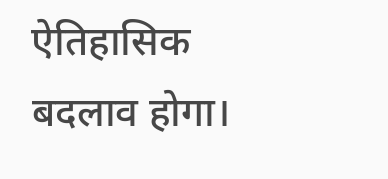ऐतिहासिक बदलाव होगा।